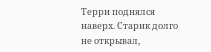Терри поднялся наверх. Старик долго не открывал,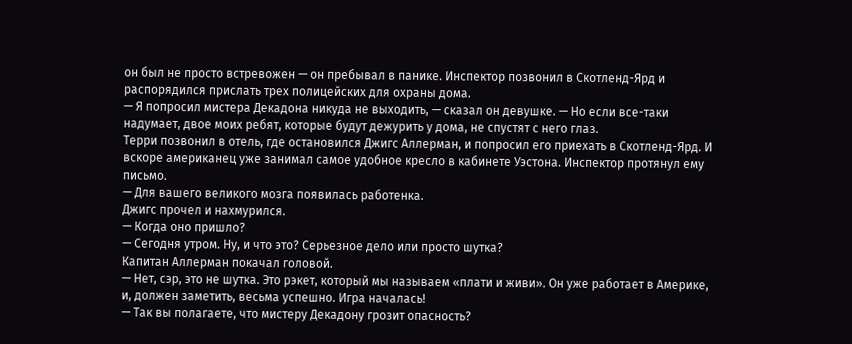он был не просто встревожен — он пребывал в панике. Инспектор позвонил в Скотленд-Ярд и распорядился прислать трех полицейских для охраны дома.
— Я попросил мистера Декадона никуда не выходить, — сказал он девушке. — Но если все-таки надумает, двое моих ребят, которые будут дежурить у дома, не спустят с него глаз.
Терри позвонил в отель, где остановился Джигс Аллерман, и попросил его приехать в Скотленд-Ярд. И вскоре американец уже занимал самое удобное кресло в кабинете Уэстона. Инспектор протянул ему письмо.
— Для вашего великого мозга появилась работенка.
Джигс прочел и нахмурился.
— Когда оно пришло?
— Сегодня утром. Ну, и что это? Серьезное дело или просто шутка?
Капитан Аллерман покачал головой.
— Нет, сэр, это не шутка. Это рэкет, который мы называем «плати и живи». Он уже работает в Америке, и, должен заметить, весьма успешно. Игра началась!
— Так вы полагаете, что мистеру Декадону грозит опасность?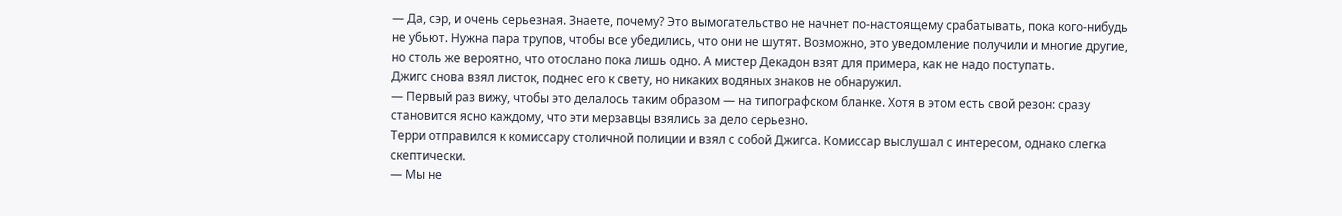— Да, сэр, и очень серьезная. Знаете, почему? Это вымогательство не начнет по-настоящему срабатывать, пока кого-нибудь не убьют. Нужна пара трупов, чтобы все убедились, что они не шутят. Возможно, это уведомление получили и многие другие, но столь же вероятно, что отослано пока лишь одно. А мистер Декадон взят для примера, как не надо поступать.
Джигс снова взял листок, поднес его к свету, но никаких водяных знаков не обнаружил.
— Первый раз вижу, чтобы это делалось таким образом — на типографском бланке. Хотя в этом есть свой резон: сразу становится ясно каждому, что эти мерзавцы взялись за дело серьезно.
Терри отправился к комиссару столичной полиции и взял с собой Джигса. Комиссар выслушал с интересом, однако слегка скептически.
— Мы не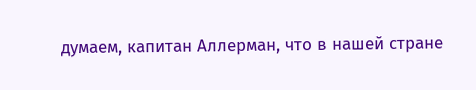думаем, капитан Аллерман, что в нашей стране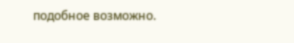подобное возможно.